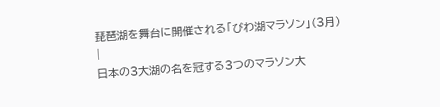琵琶湖を舞台に開催される「びわ湖マラソン」(3月)
|
日本の3大湖の名を冠する3つのマラソン大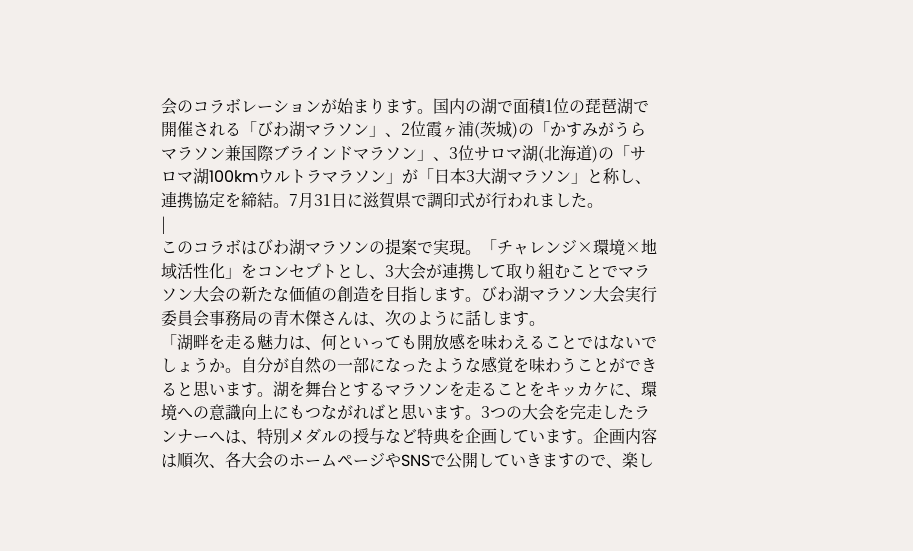会のコラボレーションが始まります。国内の湖で面積1位の琵琶湖で開催される「びわ湖マラソン」、2位霞ヶ浦(茨城)の「かすみがうらマラソン兼国際ブラインドマラソン」、3位サロマ湖(北海道)の「サロマ湖100kmウルトラマラソン」が「日本3大湖マラソン」と称し、連携協定を締結。7月31日に滋賀県で調印式が行われました。
|
このコラボはびわ湖マラソンの提案で実現。「チャレンジ×環境×地域活性化」をコンセプトとし、3大会が連携して取り組むことでマラソン大会の新たな価値の創造を目指します。びわ湖マラソン大会実行委員会事務局の青木傑さんは、次のように話します。
「湖畔を走る魅力は、何といっても開放感を味わえることではないでしょうか。自分が自然の一部になったような感覚を味わうことができると思います。湖を舞台とするマラソンを走ることをキッカケに、環境への意識向上にもつながればと思います。3つの大会を完走したランナーへは、特別メダルの授与など特典を企画しています。企画内容は順次、各大会のホームページやSNSで公開していきますので、楽し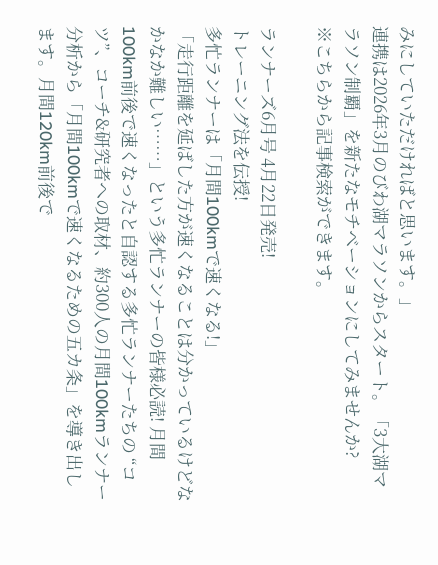みにしていただければと思います。」
連携は2026年3月のびわ湖マラソンからスタート。「3大湖マラソン制覇」を新たなモチベーションにしてみませんか?
※こちらから記事検索ができます。

ランナーズ6月号 4月22日発売!
トレーニング法を伝授!
多忙ランナーは「月間100kmで速くなる!」
「走行距離を延ばした方が速くなることは分かっているけどなかなか難しい……」という多忙ランナーの皆様必読! 月間100km前後で速くなったと自認する多忙ランナーたちの “コツ”、コーチ&研究者への取材、約300人の月間100kmランナー分析から「月間100kmで速くなるための五カ条」を導き出します。月間120km前後で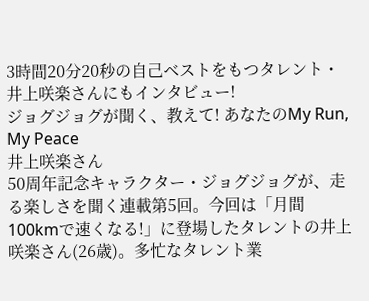3時間20分20秒の自己ベストをもつタレント・井上咲楽さんにもインタビュー!
ジョグジョグが聞く、教えて! あなたのMy Run, My Peace
井上咲楽さん
50周年記念キャラクター・ジョグジョグが、走る楽しさを聞く連載第5回。今回は「月間100kmで速くなる!」に登場したタレントの井上咲楽さん(26歳)。多忙なタレント業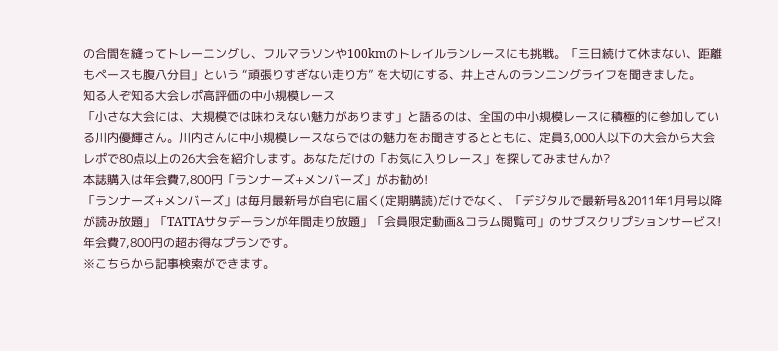の合間を縫ってトレーニングし、フルマラソンや100kmのトレイルランレースにも挑戦。「三日続けて休まない、距離もペースも腹八分目」という “頑張りすぎない走り方” を大切にする、井上さんのランニングライフを聞きました。
知る人ぞ知る大会レポ高評価の中小規模レース
「小さな大会には、大規模では味わえない魅力があります」と語るのは、全国の中小規模レースに積極的に参加している川内優輝さん。川内さんに中小規模レースならではの魅力をお聞きするとともに、定員3,000人以下の大会から大会レポで80点以上の26大会を紹介します。あなただけの「お気に入りレース」を探してみませんか?
本誌購入は年会費7,800円「ランナーズ+メンバーズ」がお勧め!
「ランナーズ+メンバーズ」は毎月最新号が自宅に届く(定期購読)だけでなく、「デジタルで最新号&2011年1月号以降が読み放題」「TATTAサタデーランが年間走り放題」「会員限定動画&コラム閲覧可」のサブスクリプションサービス! 年会費7,800円の超お得なプランです。
※こちらから記事検索ができます。